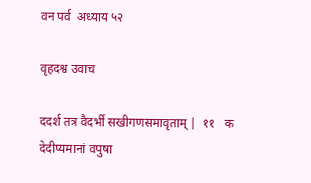वन पर्व  अध्याय ५२

वृहदश्व उवाच

ददर्श तत्र वैदर्भीं सखीगणसमावृताम् |  ११   क
देदीप्यमानां वपुषा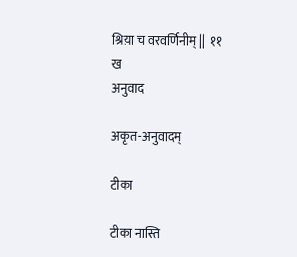श्रिय़ा च वरवर्णिनीम् ||  ११   ख
अनुवाद

अकृत-अनुवादम्

टीका

टीका नास्ति